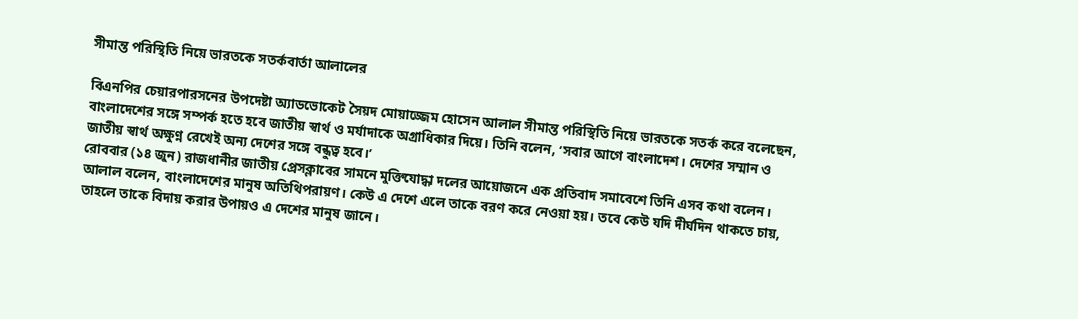সীমান্ত পরিস্থিতি নিয়ে ভারতকে সতর্কবার্তা আলালের

বিএনপির চেয়ারপারসনের উপদেষ্টা অ্যাডভোকেট সৈয়দ মোয়াজ্জেম হোসেন আলাল সীমান্ত পরিস্থিতি নিয়ে ভারতকে সতর্ক করে বলেছেন, বাংলাদেশের সঙ্গে সম্পর্ক হতে হবে জাতীয় স্বার্থ ও মর্যাদাকে অগ্রাধিকার দিয়ে। তিনি বলেন, ‘সবার আগে বাংলাদেশ। দেশের সম্মান ও জাতীয় স্বার্থ অক্ষুণ্ন রেখেই অন্য দেশের সঙ্গে বন্ধুত্ব হবে।’
রোববার (১৪ জুন) রাজধানীর জাতীয় প্রেসক্লাবের সামনে মুক্তিযোদ্ধা দলের আয়োজনে এক প্রতিবাদ সমাবেশে তিনি এসব কথা বলেন।
আলাল বলেন, বাংলাদেশের মানুষ অতিথিপরায়ণ। কেউ এ দেশে এলে তাকে বরণ করে নেওয়া হয়। তবে কেউ যদি দীর্ঘদিন থাকতে চায়, তাহলে তাকে বিদায় করার উপায়ও এ দেশের মানুষ জানে।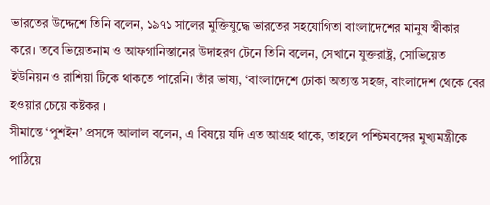ভারতের উদ্দেশে তিনি বলেন, ১৯৭১ সালের মুক্তিযুদ্ধে ভারতের সহযোগিতা বাংলাদেশের মানুষ স্বীকার করে। তবে ভিয়েতনাম ও আফগানিস্তানের উদাহরণ টেনে তিনি বলেন, সেখানে যুক্তরাষ্ট্র, সোভিয়েত ইউনিয়ন ও রাশিয়া টিকে থাকতে পারেনি। তাঁর ভাষ্য, ‘বাংলাদেশে ঢোকা অত্যন্ত সহজ, বাংলাদেশ থেকে বের হওয়ার চেয়ে কষ্টকর ।
সীমান্তে ‘পুশইন’ প্রসঙ্গে আলাল বলেন, এ বিষয়ে যদি এত আগ্রহ থাকে, তাহলে পশ্চিমবঙ্গের মুখ্যমন্ত্রীকে পাঠিয়ে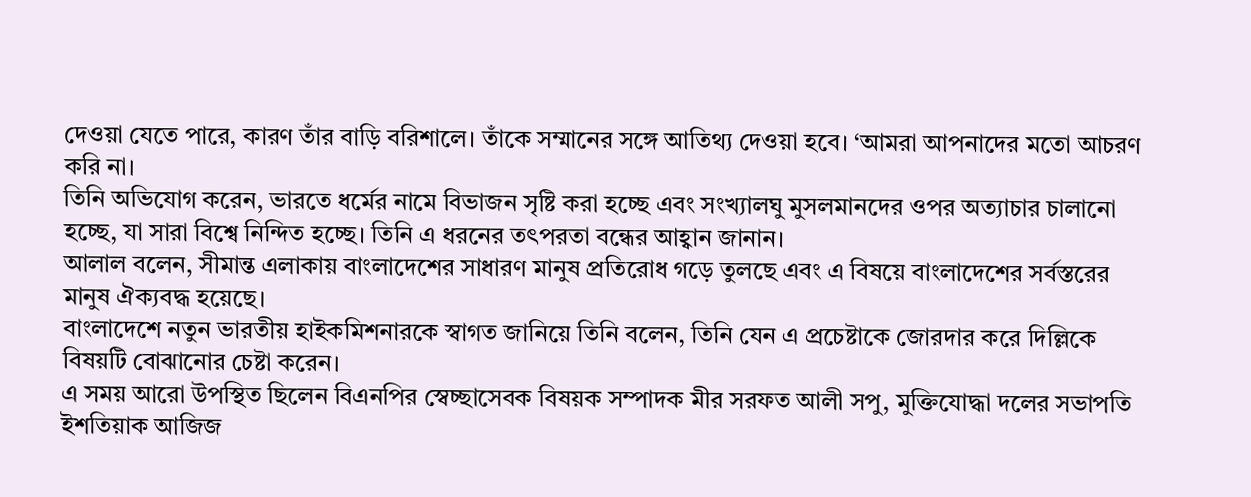দেওয়া যেতে পারে, কারণ তাঁর বাড়ি বরিশালে। তাঁকে সম্মানের সঙ্গে আতিথ্য দেওয়া হবে। ‘আমরা আপনাদের মতো আচরণ করি না।
তিনি অভিযোগ করেন, ভারতে ধর্মের নামে বিভাজন সৃষ্টি করা হচ্ছে এবং সংখ্যালঘু মুসলমানদের ওপর অত্যাচার চালানো হচ্ছে, যা সারা বিশ্বে নিন্দিত হচ্ছে। তিনি এ ধরনের তৎপরতা বন্ধের আহ্বান জানান।
আলাল বলেন, সীমান্ত এলাকায় বাংলাদেশের সাধারণ মানুষ প্রতিরোধ গড়ে তুলছে এবং এ বিষয়ে বাংলাদেশের সর্বস্তরের মানুষ ঐক্যবদ্ধ হয়েছে।
বাংলাদেশে নতুন ভারতীয় হাইকমিশনারকে স্বাগত জানিয়ে তিনি বলেন, তিনি যেন এ প্রচেষ্টাকে জোরদার করে দিল্লিকে বিষয়টি বোঝানোর চেষ্টা করেন।
এ সময় আরো উপস্থিত ছিলেন বিএনপির স্বেচ্ছাসেবক বিষয়ক সম্পাদক মীর সরফত আলী সপু, মুক্তিযোদ্ধা দলের সভাপতি ইশতিয়াক আজিজ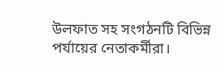উলফাত সহ সংগঠনটি বিভিন্ন পর্যায়ের নেতাকর্মীরা।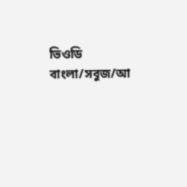ভিওডি বাংলা/সবুজ/আ